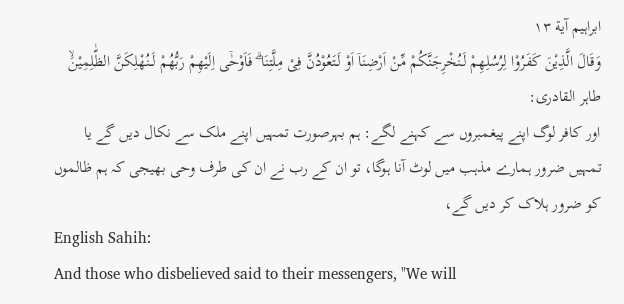ابراہیم آية ۱۳
وَقَالَ الَّذِيْنَ كَفَرُوْا لِرُسُلِهِمْ لَـنُخْرِجَنَّكُمْ مِّنْ اَرْضِنَاۤ اَوْ لَـتَعُوْدُنَّ فِىْ مِلَّتِنَا ۗ فَاَوْحٰۤى اِلَيْهِمْ رَبُّهُمْ لَــنُهْلِكَنَّ الظّٰلِمِيْنَۙ
طاہر القادری:
اور کافر لوگ اپنے پیغمبروں سے کہنے لگے: ہم بہرصورت تمہیں اپنے ملک سے نکال دیں گے یا تمہیں ضرور ہمارے مذہب میں لوٹ آنا ہوگا، تو ان کے رب نے ان کی طرف وحی بھیجی کہ ہم ظالموں کو ضرور ہلاک کر دیں گے،
English Sahih:
And those who disbelieved said to their messengers, "We will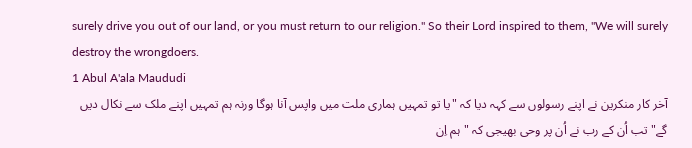surely drive you out of our land, or you must return to our religion." So their Lord inspired to them, "We will surely destroy the wrongdoers.
1 Abul A'ala Maududi
آخر کار منکرین نے اپنے رسولوں سے کہہ دیا کہ "یا تو تمہیں ہماری ملت میں واپس آنا ہوگا ورنہ ہم تمہیں اپنے ملک سے نکال دیں گے" تب اُن کے رب نے اُن پر وحی بھیجی کہ "ہم اِن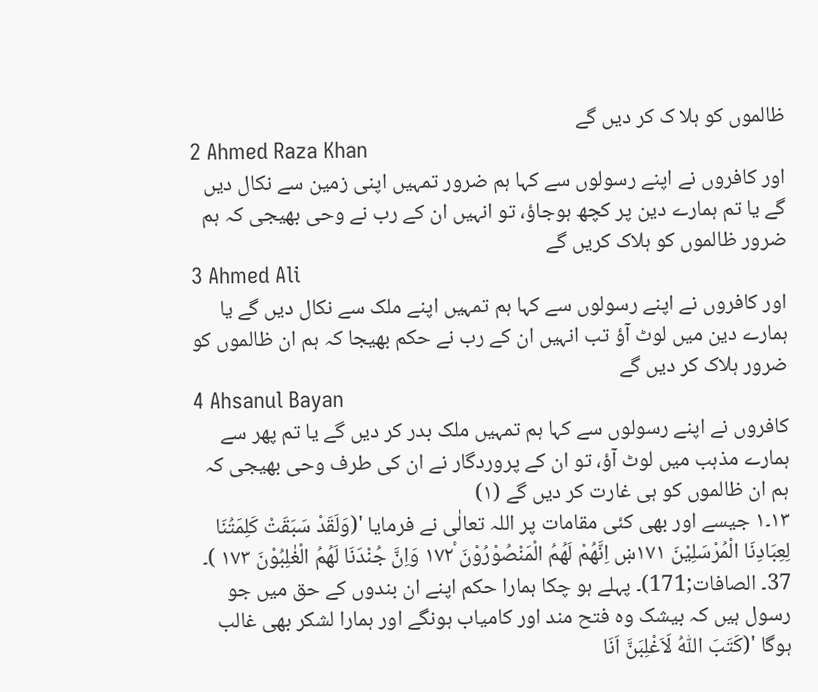ظالموں کو ہلا ک کر دیں گے
2 Ahmed Raza Khan
اور کافروں نے اپنے رسولوں سے کہا ہم ضرور تمہیں اپنی زمین سے نکال دیں گے یا تم ہمارے دین پر کچھ ہوجاؤ، تو انہیں ان کے رب نے وحی بھیجی کہ ہم ضرور ظالموں کو ہلاک کریں گے
3 Ahmed Ali
اور کافروں نے اپنے رسولوں سے کہا ہم تمہیں اپنے ملک سے نکال دیں گے یا ہمارے دین میں لوٹ آؤ تب انہیں ان کے رب نے حکم بھیجا کہ ہم ان ظالموں کو ضرور ہلاک کر دیں گے
4 Ahsanul Bayan
کافروں نے اپنے رسولوں سے کہا ہم تمہیں ملک بدر کر دیں گے یا تم پھر سے ہمارے مذہب میں لوٹ آؤ، تو ان کے پروردگار نے ان کی طرف وحی بھیجی کہ ہم ان ظالموں کو ہی غارت کر دیں گے (١)
١٣۔١ جیسے اور بھی کئی مقامات پر اللہ تعالٰی نے فرمایا '(وَلَقَدْ سَبَقَتْ كَلِمَتُنَا لِعِبَادِنَا الْمُرْسَلِيْنَ ١٧١ښ اِنَّهُمْ لَهُمُ الْمَنْصُوْرُوْنَ ١٧٢۠ وَاِنَّ جُنْدَنَا لَهُمُ الْغٰلِبُوْنَ ١٧٣ )۔ 37۔ الصافات;171)۔ پہلے ہو چکا ہمارا حکم اپنے ان بندوں کے حق میں جو رسول ہیں کہ بیشک وہ فتح مند اور کامیاب ہونگے اور ہمارا لشکر بھی غالب ہوگا '(كَتَبَ اللّٰهُ لَاَغْلِبَنَّ اَنَا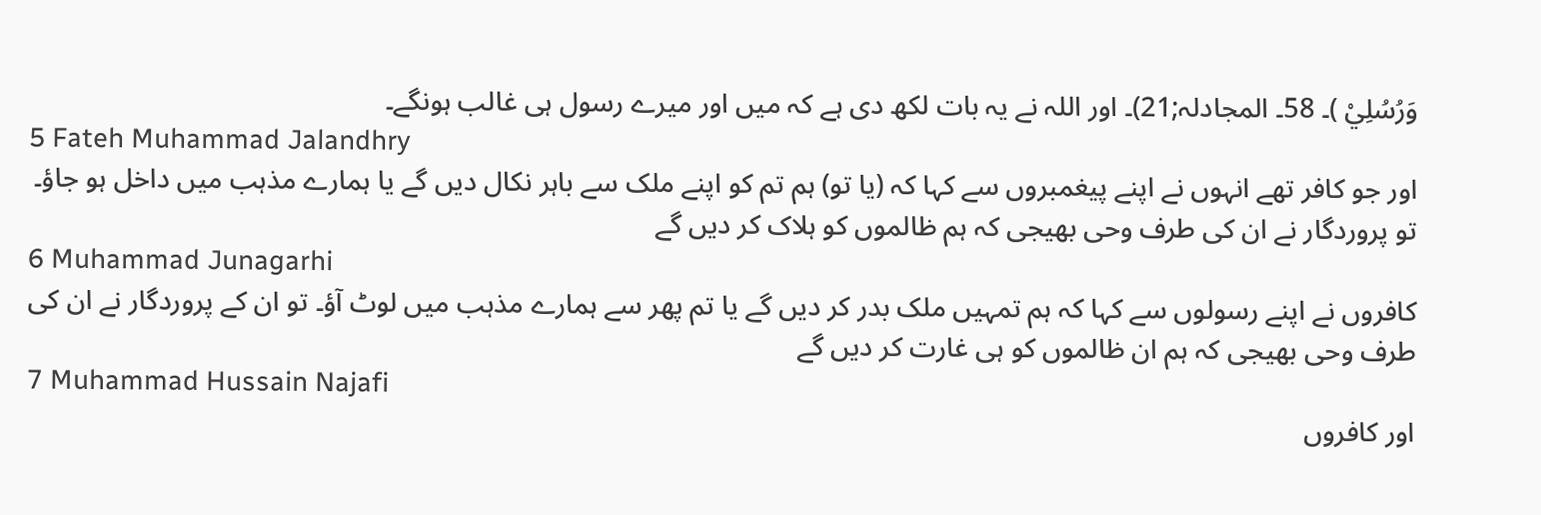وَرُسُلِيْ )۔ 58۔ المجادلہ;21)۔ اور اللہ نے یہ بات لکھ دی ہے کہ میں اور میرے رسول ہی غالب ہونگے۔
5 Fateh Muhammad Jalandhry
اور جو کافر تھے انہوں نے اپنے پیغمبروں سے کہا کہ (یا تو) ہم تم کو اپنے ملک سے باہر نکال دیں گے یا ہمارے مذہب میں داخل ہو جاؤ۔ تو پروردگار نے ان کی طرف وحی بھیجی کہ ہم ظالموں کو ہلاک کر دیں گے
6 Muhammad Junagarhi
کافروں نے اپنے رسولوں سے کہا کہ ہم تمہیں ملک بدر کر دیں گے یا تم پھر سے ہمارے مذہب میں لوٹ آؤ۔ تو ان کے پروردگار نے ان کی طرف وحی بھیجی کہ ہم ان ظالموں کو ہی غارت کر دیں گے
7 Muhammad Hussain Najafi
اور کافروں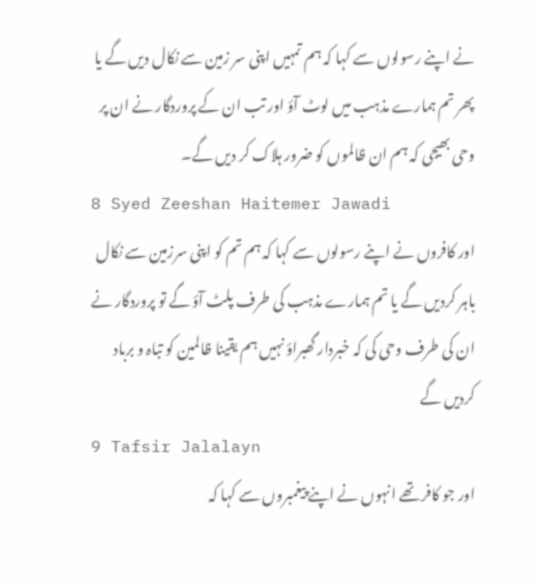نے اپنے رسولوں سے کہا کہ ہم تمہیں اپنی سر زمین سے نکال دیں گے یا پھر تم ہمارے مذہب میں لوٹ آؤ اور تب ان کے پروردگار نے ان پر وحی بھیجی کہ ہم ان ظالموں کو ضرور ہلاک کر دیں گے۔
8 Syed Zeeshan Haitemer Jawadi
اور کافروں نے اپنے رسولوں سے کہا کہ ہم تم کو اپنی سرزمین سے نکال باہر کردیں گے یا تم ہمارے مذہب کی طرف پلٹ آؤ گے تو پروردگار نے ان کی طرف وحی کی کہ خبردار گھبراؤ نہیں ہم یقینا ظالمین کو تباہ و برباد کردیں گے
9 Tafsir Jalalayn
اور جو کافر تھے انہوں نے اپنے پیغمبروں سے کہا کہ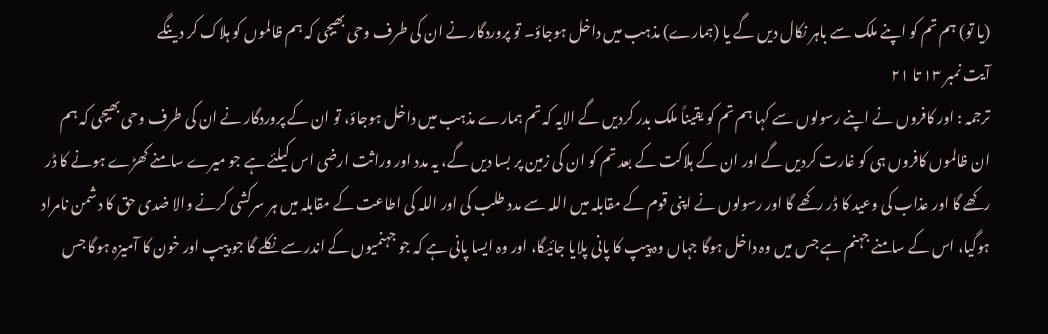(یا تو) ہم تم کو اپنے ملک سے باہر نکال دیں گے یا (ہمارے) مذہب میں داخل ہوجاؤ۔ تو پروردگار نے ان کی طرف وحی بھیجی کہ ہم ظالموں کو ہلاک کر دینگے
آیت نمبر ١٣ تا ٢١
ترجمہ : اور کافروں نے اپنے رسولوں سے کہا ہم تم کو یقیناً ملک بدر کردیں گے الایہ کہ تم ہمارے مذہب میں داخل ہوجاؤ، تو ان کے پروردگار نے ان کی طرف وحی بھیجی کہ ہم ان ظالموں کافروں ہی کو غارت کردیں گے اور ان کے ہلاکت کے بعد تم کو ان کی زمین پر بسا دیں گے، یہ مدد اور وراثت ارضی اس کیلئے ہے جو میرے سامنے کھڑے ہونے کا ڈر رکھے گا اور عذاب کی وعید کا ڈر رکھے گا اور رسولوں نے اپنی قوم کے مقابلہ میں اللہ سے مدد طلب کی اور اللہ کی اطاعت کے مقابلہ میں ہر سرکشی کرنے والا ضدی حق کا دشمن نامراد ہوگیا، اس کے سامنے جہنم ہے جس میں وہ داخل ہوگا جہاں وہ پیپ کا پانی پلایا جائیگا، اور وہ ایسا پانی ہے کہ جو جہنمیوں کے اندر سے نکلے گا جو پیپ اور خون کا آمیزہ ہوگا جس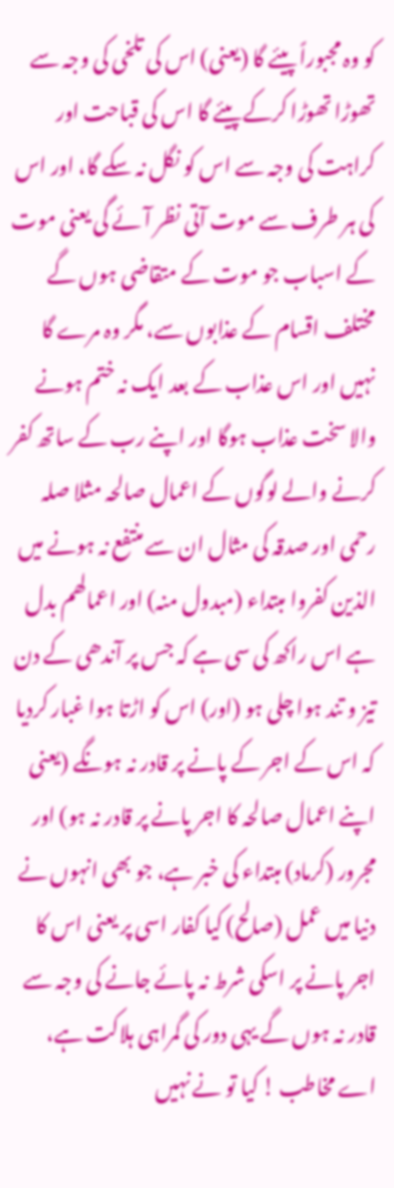کو وہ مجبوراً پیئے گا (یعنی) اس کی تلخی کی وجہ سے تھوڑا تھوڑا کرکے پیئے گا اس کی قباحت اور کراہت کی وجہ سے اس کو نگل نہ سکے گا، اور اس کی ہر طرف سے موت آتی نظر آئے گی یعنی موت کے اسباب جو موت کے متقاضی ہوں گے مختلف اقسام کے عذابوں سے، مگر وہ مرے گا نہیں اور اس عذاب کے بعد ایک نہ ختم ہونے والا سخت عذاب ہوگا اور اپنے رب کے ساتھ کفر کرنے والے لوگوں کے اعمال صالحہ مثلا صلہ رحمی اور صدقہ کی مثال ان سے منتفع نہ ہونے میں الذین کفروا مبتداء (مبدول منہ) اور اعمالھم بدل ہے اس راکھ کی سی ہے کہ جس پر آندھی کے دن تیز و تند ہوا چلی ہو (اور) اس کو اڑتا ہوا غبار کردیا کہ اس کے اجر کے پانے پر قادر نہ ہونگے (یعنی اپنے اعمال صالحہ کا اجر پانے پر قادر نہ ہو) اور مجرور (کرماد) مبتداء کی خبر ہے، جو بھی انہوں نے دنیا میں عمل (صالح) کیا کفار اسی پر یعنی اس کا اجر پانے پر اسکی شرط نہ پائے جانے کی وجہ سے قادر نہ ہوں گے یہی دور کی گمراہی ہلاکت ہے، اے مخاطب ! کیا تو نے نہیں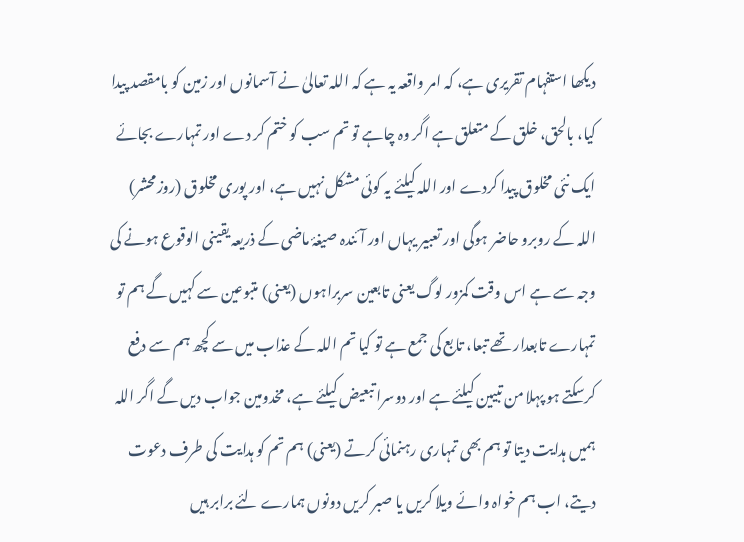دیکھا استفہام تقریری ہے، کہ امر واقعہ یہ ہے کہ اللہ تعالیٰ نے آسمانوں اور زمین کو بامقصد پیدا کیا، بالحق، خلق کے متعلق ہے اگر وہ چاہے تو تم سب کو ختم کر دے اور تمہارے بجائے ایک نئی مخلوق پیدا کردے اور اللہ کیلئے یہ کوئی مشکل نہیں ہے، اور پوری مخلوق (روزمحشر) اللہ کے روبرو حاضر ہوگی اور تعبیر یہاں اور آئندہ صیغۂ ماضی کے ذریعہ یقینی الوقوع ہونے کی وجہ سے ہے اس وقت کمزور لوگ یعنی تابعین سربراہوں (یعنی) متبوعین سے کہیں گے ہم تو تمہارے تابعدار تھے تبعا، تابع کی جمع ہے تو کیا تم اللہ کے عذاب میں سے کچھ ہم سے دفع کرسکتے ہو پہلا من تبیین کیلئے ہے اور دوسرا تبعیض کیلئے ہے، مخدومین جواب دیں گے اگر اللہ ہمیں ہدایت دیتا تو ہم بھی تمہاری رہنمائی کرتے (یعنی) ہم تم کو ہدایت کی طرف دعوت دیتے، اب ہم خواہ وائے ویلا کریں یا صبر کریں دونوں ہمارے لئے برابر ہیں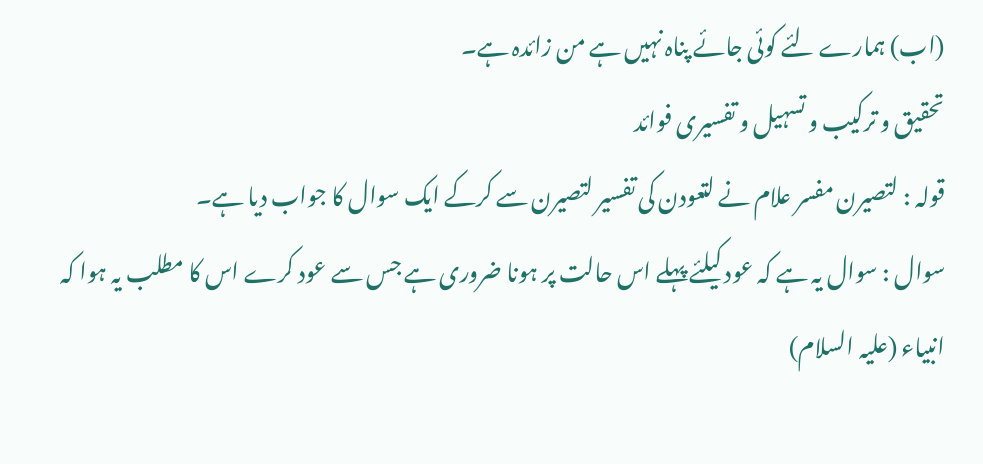(اب) ہمارے لئے کوئی جائے پناہ نہیں ہے من زائدہ ہے۔
تحقیق و ترکیب و تسہیل و تفسیری فوائد
قولہ : لتصیرن مفسر علام نے لتعودن کی تفسیر لتصیرن سے کرکے ایک سوال کا جواب دیا ہے۔
سوال : سوال یہ ہے کہ عود کیلئے پہلے اس حالت پر ہونا ضروری ہے جس سے عود کرے اس کا مطلب یہ ہوا کہ انبیاء (علیہ السلام)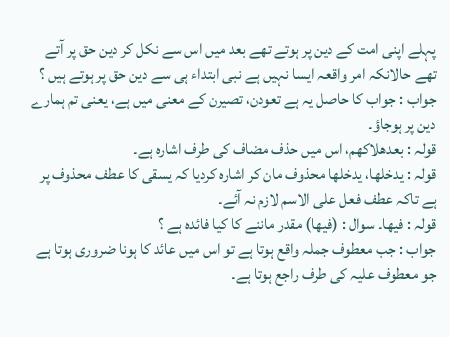پہلے اپنی امت کے دین پر ہوتے تھے بعد میں اس سے نکل کر دین حق پر آتے تھے حالانکہ امر واقعہ ایسا نہیں ہے نبی ابتداء ہی سے دین حق پر ہوتے ہیں ؟
جواب : جواب کا حاصل یہ ہے تعودن، تصیرن کے معنی میں ہے، یعنی تم ہمارے دین پر ہوجاؤ۔
قولہ : بعدھلاکھم، اس میں حذف مضاف کی طرف اشارہ ہے۔
قولہ : یدخلھا، یدخلھا محذوف مان کر اشارہ کردیا کہ یسقی کا عطف محذوف پر ہے تاکہ عطف فعل علی الاسم لازم نہ آئے۔
قولہ : فیھا۔ سوال : (فیھا) مقدر ماننے کا کیا فائدہ ہے ؟
جواب : جب معطوف جملہ واقع ہوتا ہے تو اس میں عائد کا ہونا ضروری ہوتا ہے جو معطوف علیہ کی طرف راجع ہوتا ہے۔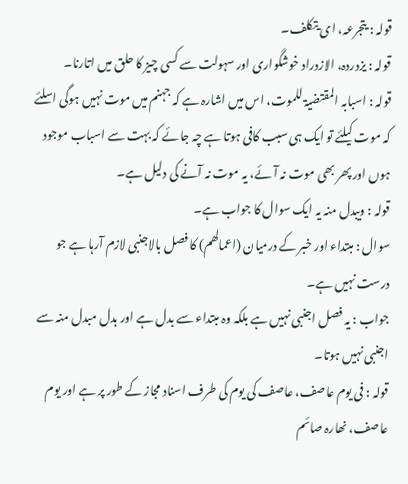قولہ : یتجرعہ، ای یتکلف۔
قولہ : یزدردہ، الازدراد خوشگواری اور سہولت سے کسی چیز کا حلق میں اتارنا۔
قولہ : اسبابہ المقتضیۃ للموت، اس میں اشارہ ہے کہ جہنم میں موت نہیں ہوگی اسلئے کہ موت کیلئے تو ایک ہی سبب کافی ہوتا ہے چہ جائے کہ بہت سے اسباب موجود ہوں اور پھر بھی موت نہ آئے، یہ موت نہ آنے کی دلیل ہے۔
قولہ : ویبدل منہ یہ ایک سوال کا جواب ہے۔
سوال : مبتداء اور خبر کے درمیان (اعمالھم) کا فصل بالاجنبی لازم آرہا ہے جو درست نہیں ہے۔
جواب : یہ فصل اجنبی نہیں ہے بلکہ وہ مبتداء سے بدل ہے اور بدل مبدل منہ سے اجنبی نہیں ہوتا۔
قولہ : فی یوم عاصف، عاصف کی یوم کی طرف اسناد مجاز کے طور پر ہے اور یوم عاصف، نھارہ صائم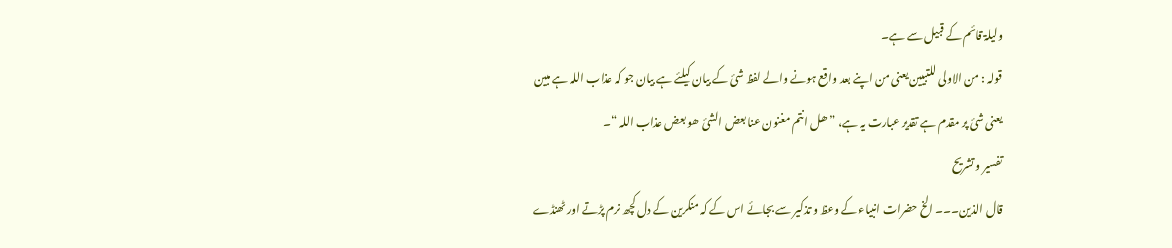ولیلۃ قائم کے قبیل سے ہے۔
قولہ : من الاولی للتبیین یعنی من اپنے بعد واقع ہونے والے لفظ شئ کے بیان کیلئے ہے بیان جو کہ عذاب اللہ ہے مبین یعنی شئ پر مقدم ہے تقدیر عبارت یہ ہے، ” ھل انتم مغنون عنا بعض الشئ ھو بعض عذاب اللہ “۔
تفسیر و تشریح
قال الذین۔۔۔ الخ حضرات انبیاء کے وعظ و تذکیر سے بجائے اس کے کہ منکرین کے دل کچھ نرم پڑتے اور ٹھنڈے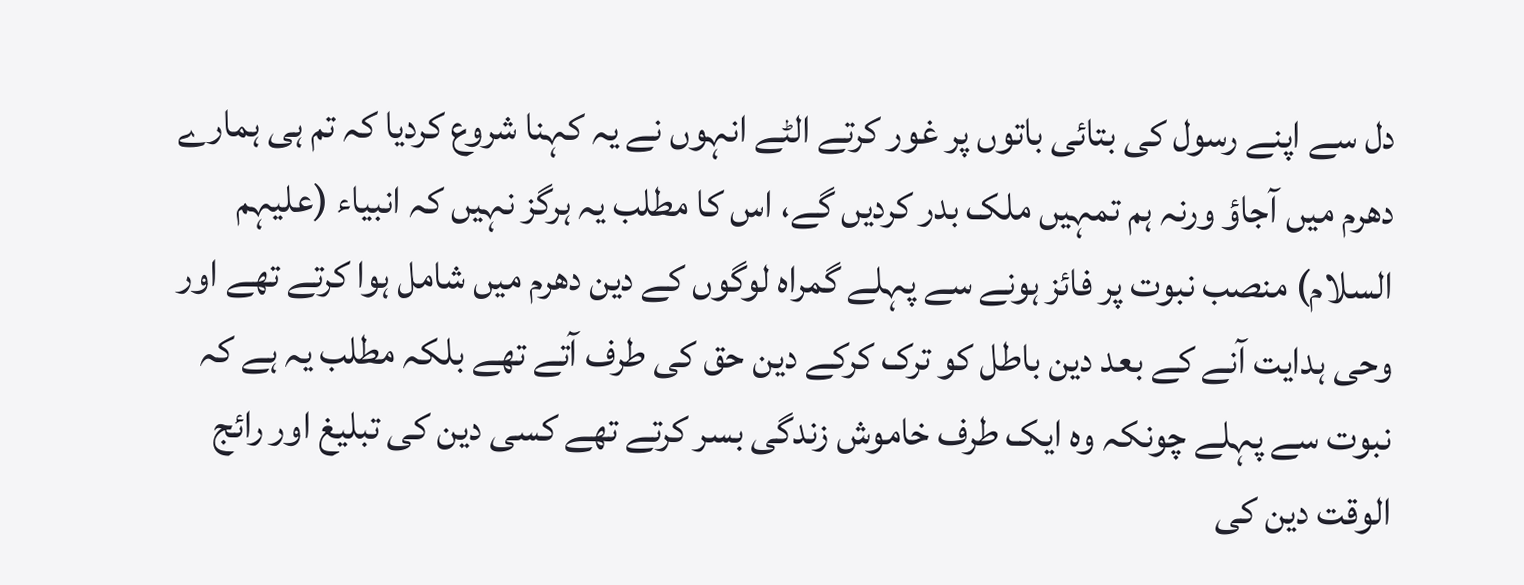دل سے اپنے رسول کی بتائی باتوں پر غور کرتے الٹے انہوں نے یہ کہنا شروع کردیا کہ تم ہی ہمارے دھرم میں آجاؤ ورنہ ہم تمہیں ملک بدر کردیں گے، اس کا مطلب یہ ہرگز نہیں کہ انبیاء (علیہم السلام) منصب نبوت پر فائز ہونے سے پہلے گمراہ لوگوں کے دین دھرم میں شامل ہوا کرتے تھے اور وحی ہدایت آنے کے بعد دین باطل کو ترک کرکے دین حق کی طرف آتے تھے بلکہ مطلب یہ ہے کہ نبوت سے پہلے چونکہ وہ ایک طرف خاموش زندگی بسر کرتے تھے کسی دین کی تبلیغ اور رائج الوقت دین کی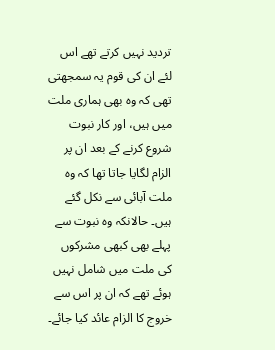تردید نہیں کرتے تھے اس لئے ان کی قوم یہ سمجھتی تھی کہ وہ بھی ہماری ملت میں ہیں، اور کار نبوت شروع کرنے کے بعد ان پر الزام لگایا جاتا تھا کہ وہ ملت آبائی سے نکل گئے ہیں۔ حالانکہ وہ نبوت سے پہلے بھی کبھی مشرکوں کی ملت میں شامل نہیں ہوئے تھے کہ ان پر اس سے خروج کا الزام عائد کیا جائے۔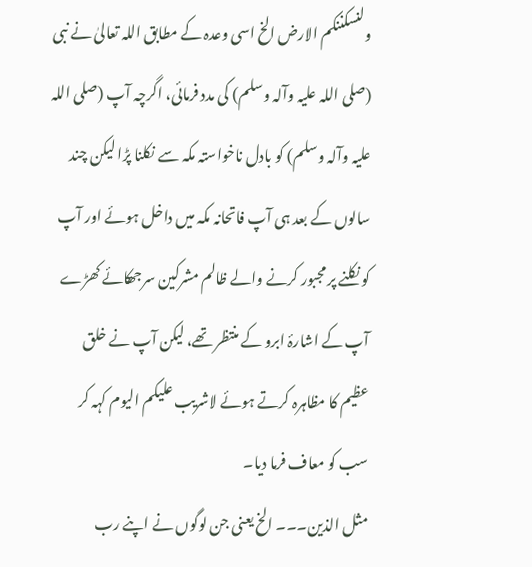ولنسکننکم الارض الخ اسی وعدہ کے مطابق اللہ تعالیٰ نے نبی (صلی اللہ علیہ وآلہ وسلم) کی مدد فرمائی، اگرچہ آپ (صلی اللہ علیہ وآلہ وسلم) کو بادل ناخواستہ مکہ سے نکلنا پڑا لیکن چند سالوں کے بعد ہی آپ فاتحانہ مکہ میں داخل ہوئے اور آپ کو نکلنے پر مجبور کرنے والے ظالم مشرکین سرجھکائے کھڑے آپ کے اشارۂ ابرو کے منتظر تھے، لیکن آپ نے خلق عظیم کا مظاہرہ کرتے ہوئے لاشریب علیکم الیوم کہہ کر سب کو معاف فرما دیا۔
مثل الذین۔۔۔ الخ یعنی جن لوگوں نے اپنے رب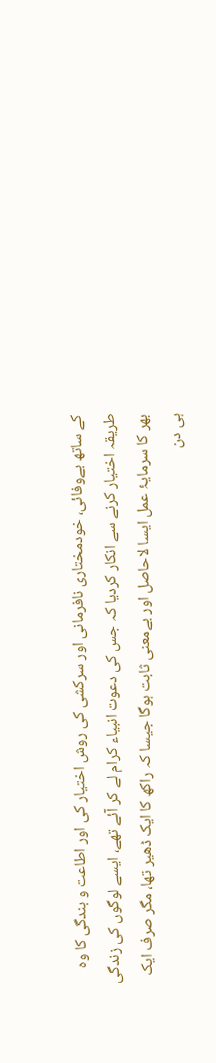کے ساتھ بےوفائی، خودمختاری نافرمانی اور سرکشی کی روش اختیار کی اور اطاعت و بندگی کا وہ طریقہ اختیار کرنے سے انکار کردیا کہ جس کی دعوت انبیاء کرام لے کر آئے تھے، ایسے لوگوں کی زندگی بھر کا سرمایۂ عمل ایسا لاحاصل اور بےمعنی ثابت ہوگا جیسا کہ راکھ کا ایک ڈھیر تھا، مگر صرف ایک ہی دن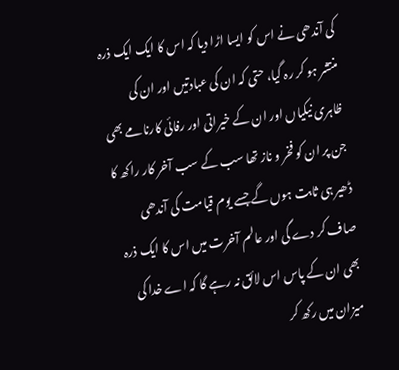کی آندھی نے اس کو ایسا اڑا دیا کہ اس کا ایک ایک ذرہ منتشر ہو کر رہ گیا، حتی کہ ان کی عبادتیں اور ان کی ظاہری نیکیاں اور ان کے خیراتی اور رفائی کارنامے بھی جن پر ان کو فخر و ناز تھا سب کے سب آخر کار راکھ کا ڈھیر ہی ثابت ہوں گے جسے یوم قیامت کی آندھی صاف کر دے گی اور عالم آخرت میں اس کا ایک ذرہ بھی ان کے پاس اس لائق نہ رہے گا کہ اے خدا کی میزان میں رکھ کر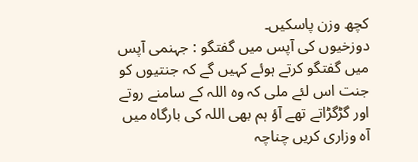کچھ وزن پاسکیں۔
دوزخیوں کی آپس میں گفتگو : جہنمی آپس میں گفتگو کرتے ہوئے کہیں گے کہ جنتیوں کو جنت اس لئے ملی کہ وہ اللہ کے سامنے روتے اور گڑگڑاتے تھے آؤ ہم بھی اللہ کی بارگاہ میں آہ وزاری کریں چناچہ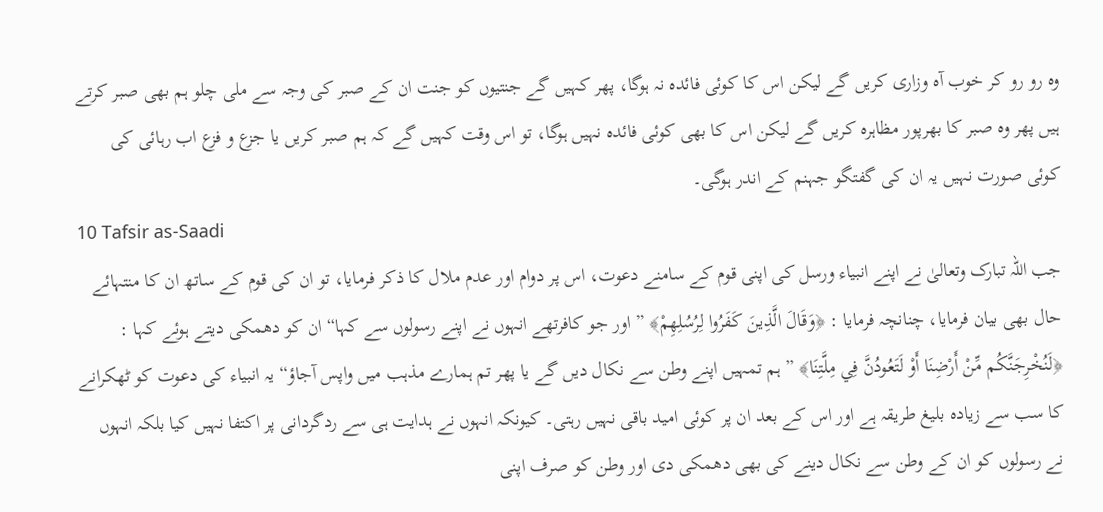وہ رو رو کر خوب آہ وزاری کریں گے لیکن اس کا کوئی فائدہ نہ ہوگا، پھر کہیں گے جنتیوں کو جنت ان کے صبر کی وجہ سے ملی چلو ہم بھی صبر کرتے ہیں پھر وہ صبر کا بھرپور مظاہرہ کریں گے لیکن اس کا بھی کوئی فائدہ نہیں ہوگا، تو اس وقت کہیں گے کہ ہم صبر کریں یا جزع و فزع اب رہائی کی کوئی صورت نہیں یہ ان کی گفتگو جہنم کے اندر ہوگی۔
10 Tafsir as-Saadi
جب اللہ تبارک وتعالیٰ نے اپنے انبیاء ورسل کی اپنی قوم کے سامنے دعوت، اس پر دوام اور عدم ملال کا ذکر فرمایا، تو ان کی قوم کے ساتھ ان کا منتہائے حال بھی بیان فرمایا، چنانچہ فرمایا : ﴿وَقَالَ الَّذِينَ كَفَرُوا لِرُسُلِهِمْ﴾ ” اور جو کافرتھے انہوں نے اپنے رسولوں سے کہا“ ان کو دھمکی دیتے ہوئے کہا : ﴿لَنُخْرِجَنَّكُم مِّنْ أَرْضِنَا أَوْ لَتَعُودُنَّ فِي مِلَّتِنَا﴾ ” ہم تمہیں اپنے وطن سے نکال دیں گے یا پھر تم ہمارے مذہب میں واپس آجاؤ“ یہ انبیاء کی دعوت کو ٹھکرانے کا سب سے زیادہ بلیغ طریقہ ہے اور اس کے بعد ان پر کوئی امید باقی نہیں رہتی۔ کیونکہ انہوں نے ہدایت ہی سے ردگردانی پر اکتفا نہیں کیا بلکہ انہوں نے رسولوں کو ان کے وطن سے نکال دینے کی بھی دھمکی دی اور وطن کو صرف اپنی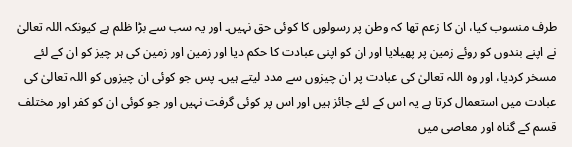طرف منسوب کیا، ان کا زعم تھا کہ وطن پر رسولوں کا کوئی حق نہیں۔ اور یہ سب سے بڑا ظلم ہے کیونکہ اللہ تعالیٰ نے اپنے بندوں کو روئے زمین پر پھیلایا اور ان کو اپنی عبادت کا حکم دیا اور زمین اور زمین کی ہر چیز کو ان کے لئے مسخر کردیا، اور وہ اللہ تعالیٰ کی عبادت پر ان چیزوں سے مدد لیتے ہیں۔ پس جو کوئی ان چیزوں کو اللہ تعالیٰ کی عبادت میں استعمال کرتا ہے یہ اس کے لئے جائز ہیں اور اس پر کوئی گرفت نہیں اور جو کوئی ان کو کفر اور مختلف قسم کے گناہ اور معاصی میں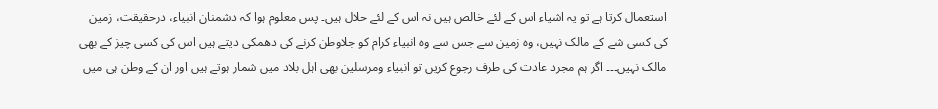استعمال کرتا ہے تو یہ اشیاء اس کے لئے خالص ہیں نہ اس کے لئے حلال ہیں۔ پس معلوم ہوا کہ دشمنان انبیاء، درحقیقت، زمین کی کسی شے کے مالک نہیں، وہ زمین سے جس سے وہ انبیاء کرام کو جلاوطن کرنے کی دھمکی دیتے ہیں اس کی کسی چیز کے بھی مالک نہیں۔۔۔ اگر ہم مجرد عادت کی طرف رجوع کریں تو انبیاء ومرسلین بھی اہل بلاد میں شمار ہوتے ہیں اور ان کے وطن ہی میں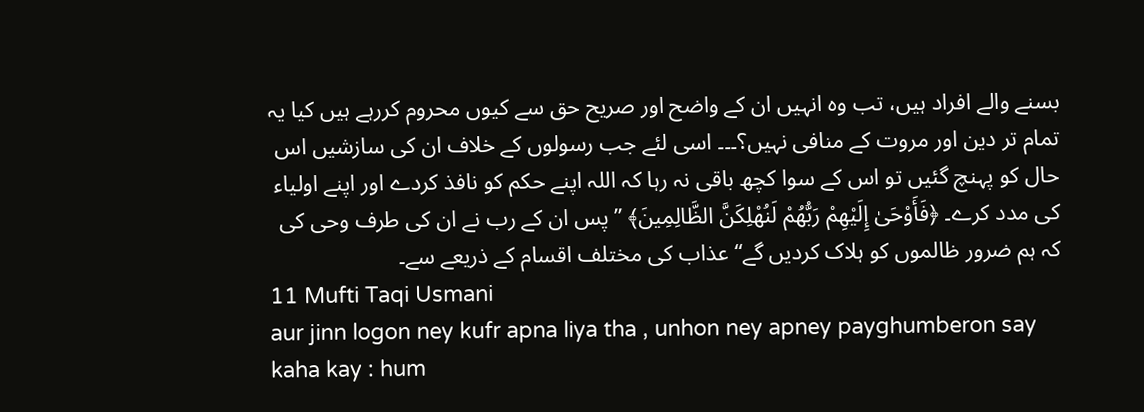بسنے والے افراد ہیں، تب وہ انہیں ان کے واضح اور صریح حق سے کیوں محروم کررہے ہیں کیا یہ تمام تر دین اور مروت کے منافی نہیں؟۔۔۔ اسی لئے جب رسولوں کے خلاف ان کی سازشیں اس حال کو پہنچ گئیں تو اس کے سوا کچھ باقی نہ رہا کہ اللہ اپنے حکم کو نافذ کردے اور اپنے اولیاء کی مدد کرے۔ ﴿فَأَوْحَىٰ إِلَيْهِمْ رَبُّهُمْ لَنُهْلِكَنَّ الظَّالِمِينَ﴾ ” پس ان کے رب نے ان کی طرف وحی کی کہ ہم ضرور ظالموں کو ہلاک کردیں گے“ عذاب کی مختلف اقسام کے ذریعے سے۔
11 Mufti Taqi Usmani
aur jinn logon ney kufr apna liya tha , unhon ney apney payghumberon say kaha kay : hum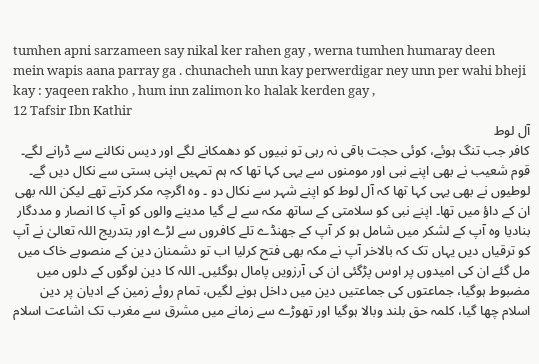tumhen apni sarzameen say nikal ker rahen gay , werna tumhen humaray deen mein wapis aana parray ga . chunacheh unn kay perwerdigar ney unn per wahi bheji kay : yaqeen rakho , hum inn zalimon ko halak kerden gay ,
12 Tafsir Ibn Kathir
آل لوط
کافر جب تنگ ہوئے، کوئی حجت باقی نہ رہی تو نبیوں کو دھمکانے لگے اور دیس نکالنے سے ڈرانے لگے۔ قوم شعیب نے بھی اپنے نبی اور مومنوں سے یہی کہا تھا کہ ہم تمہیں اپنی بستی سے نکال دیں گے۔ لوطیوں نے بھی یہی کہا تھا کہ آل لوط کو اپنے شہر سے نکال دو ۔ وہ اگرچہ مکر کرتے تھے لیکن اللہ بھی ان کے داؤ میں تھا۔ اپنے نبی کو سلامتی کے ساتھ مکہ سے لے گیا مدینے والوں کو آپ کا انصار و مددگار بنادیا وہ آپ کے لشکر میں شامل ہو کر آپ کے جھنڈے تلے کافروں سے لڑے اور بتدریج اللہ تعالیٰ نے آپ کو ترقیاں دیں یہاں تک کہ بالاخر آپ نے مکہ بھی فتح کرلیا اب تو دشمنان دین کے منصوبے خاک میں مل گئے ان کی امیدوں پر اوس پڑگئی ان کی آرزویں پامال ہوگئیں۔ اللہ کا دین لوگوں کے دلوں میں مضبوط ہوگیا، جماعتوں کی جماعتیں دین میں داخل ہونے لگیں، تمام روئے زمین کے ادیان پر دین اسلام چھا گیا، کلمہ حق بلند وبالا ہوگیا اور تھوڑے سے زمانے میں مشرق سے مغرب تک اشاعت اسلام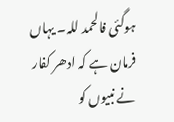ہوگئی فالحمد للہ۔ یہاں فرمان ہے کہ ادھر کفار نے نبیوں کو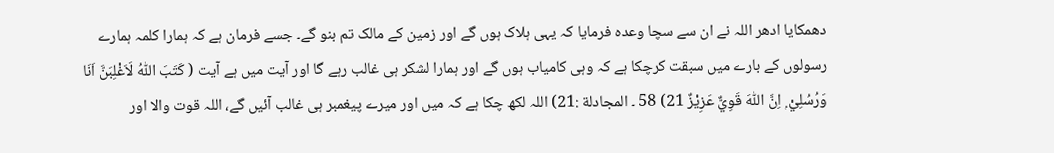دھمکایا ادھر اللہ نے ان سے سچا وعدہ فرمایا کہ یہی ہلاک ہوں گے اور زمین کے مالک تم بنو گے۔ جسے فرمان ہے کہ ہمارا کلمہ ہمارے رسولوں کے بارے میں سبقت کرچکا ہے کہ وہی کامیاب ہوں گے اور ہمارا لشکر ہی غالب رہے گا اور آیت میں ہے آیت ( كَتَبَ اللّٰهُ لَاَغْلِبَنَّ اَنَا وَرُسُلِيْ ۭ اِنَّ اللّٰهَ قَوِيٌّ عَزِيْزٌ 21) 58 ۔ المجادلة :21) اللہ لکھ چکا ہے کہ میں اور میرے پیغمبر ہی غالب آئیں گے، اللہ قوت والا اور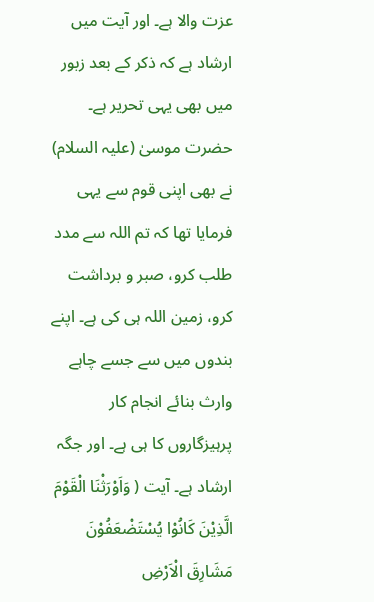عزت والا ہے۔ اور آیت میں ارشاد ہے کہ ذکر کے بعد زبور میں بھی یہی تحریر ہے۔ حضرت موسیٰ (علیہ السلام) نے بھی اپنی قوم سے یہی فرمایا تھا کہ تم اللہ سے مدد طلب کرو، صبر و برداشت کرو، زمین اللہ ہی کی ہے۔ اپنے بندوں میں سے جسے چاہے وارث بنائے انجام کار پرہیزگاروں کا ہی ہے۔ اور جگہ ارشاد ہے۔ آیت ( وَاَوْرَثْنَا الْقَوْمَ الَّذِيْنَ كَانُوْا يُسْتَضْعَفُوْنَ مَشَارِقَ الْاَرْضِ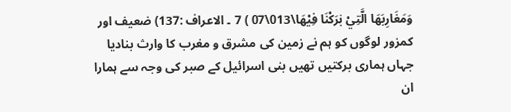وَمَغَارِبَهَا الَّتِيْ بٰرَكْنَا فِيْهَا\013\07 ) 7 ۔ الاعراف :137) ضعیف اور کمزور لوگوں کو ہم نے زمین کی مشرق و مغرب کا وارث بنادیا جہاں ہماری برکتیں تھیں بنی اسرائیل کے صبر کی وجہ سے ہمارا ان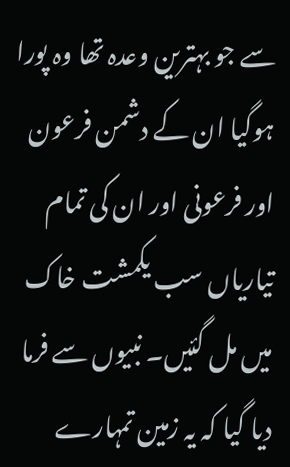سے جو بہترین وعدہ تھا وہ پورا ہوگیا ان کے دشمن فرعون اور فرعونی اور ان کی تمام تیاریاں سب یکمشت خاک میں مل گئیں۔ نبیوں سے فرما دیا گیا کہ یہ زمین تمہارے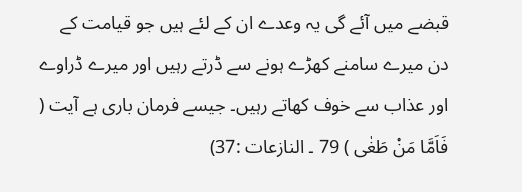قبضے میں آئے گی یہ وعدے ان کے لئے ہیں جو قیامت کے دن میرے سامنے کھڑے ہونے سے ڈرتے رہیں اور میرے ڈراوے اور عذاب سے خوف کھاتے رہیں۔ جیسے فرمان باری ہے آیت ( فَاَمَّا مَنْ طَغٰى ) 79 ۔ النازعات :37)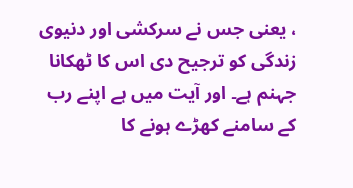، یعنی جس نے سرکشی اور دنیوی زندگی کو ترجیح دی اس کا ٹھکانا جہنم ہے۔ اور آیت میں ہے اپنے رب کے سامنے کھڑے ہونے کا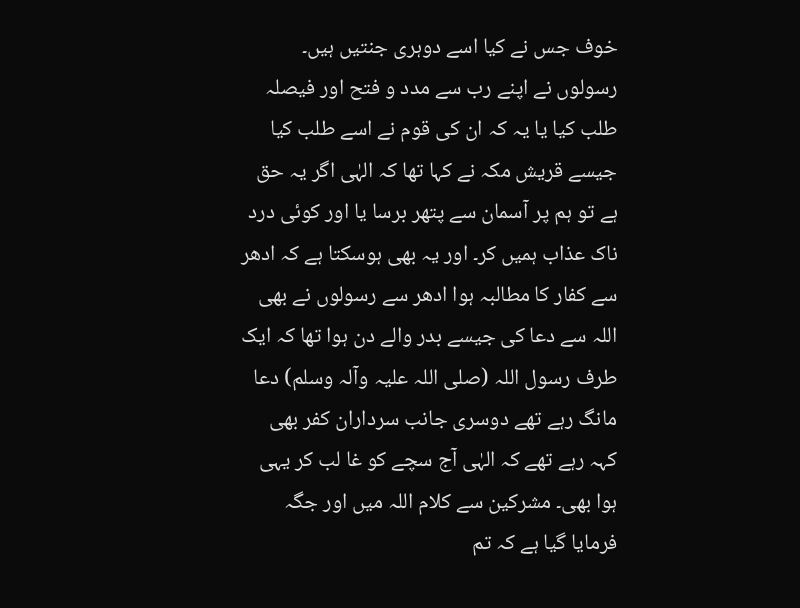خوف جس نے کیا اسے دوہری جنتیں ہیں۔
رسولوں نے اپنے رب سے مدد و فتح اور فیصلہ طلب کیا یا یہ کہ ان کی قوم نے اسے طلب کیا جیسے قریش مکہ نے کہا تھا کہ الہٰی اگر یہ حق ہے تو ہم پر آسمان سے پتھر برسا یا اور کوئی درد ناک عذاب ہمیں کر۔ اور یہ بھی ہوسکتا ہے کہ ادھر سے کفار کا مطالبہ ہوا ادھر سے رسولوں نے بھی اللہ سے دعا کی جیسے بدر والے دن ہوا تھا کہ ایک طرف رسول اللہ (صلی اللہ علیہ وآلہ وسلم) دعا مانگ رہے تھے دوسری جانب سرداران کفر بھی کہہ رہے تھے کہ الہٰی آج سچے کو غا لب کر یہی ہوا بھی۔ مشرکین سے کلام اللہ میں اور جگہ فرمایا گیا ہے کہ تم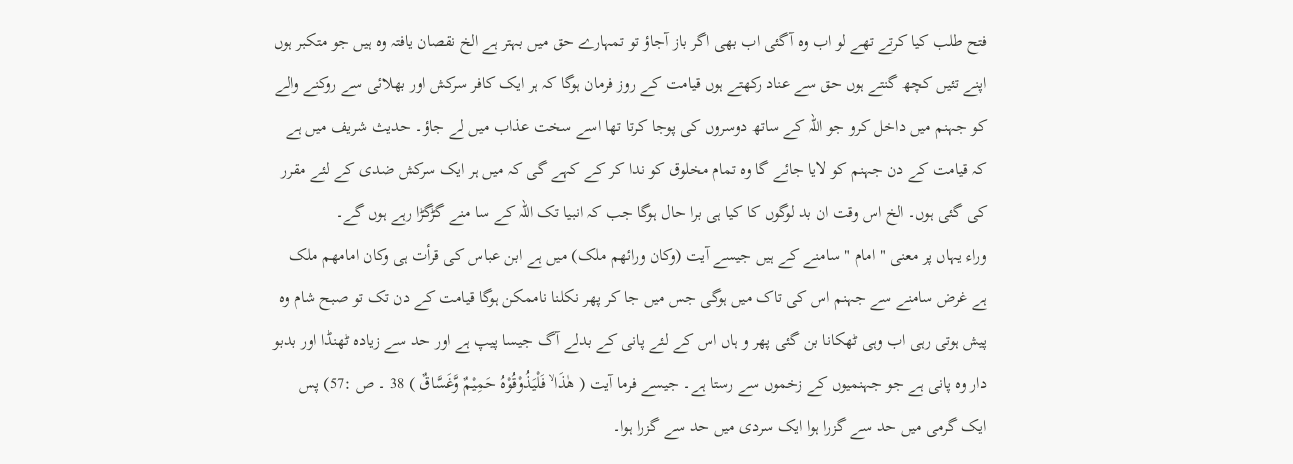فتح طلب کیا کرتے تھے لو اب وہ آگئی اب بھی اگر باز آجاؤ تو تمہارے حق میں بہتر ہے الخ نقصان یافتہ وہ ہیں جو متکبر ہوں اپنے تئیں کچھ گنتے ہوں حق سے عناد رکھتے ہوں قیامت کے روز فرمان ہوگا کہ ہر ایک کافر سرکش اور بھلائی سے روکنے والے کو جہنم میں داخل کرو جو اللہ کے ساتھ دوسروں کی پوجا کرتا تھا اسے سخت عذاب میں لے جاؤ۔ حدیث شریف میں ہے کہ قیامت کے دن جہنم کو لایا جائے گا وہ تمام مخلوق کو ندا کر کے کہے گی کہ میں ہر ایک سرکش ضدی کے لئے مقرر کی گئی ہوں۔ الخ اس وقت ان بد لوگوں کا کیا ہی برا حال ہوگا جب کہ انبیا تک اللہ کے سا منے گڑگڑا رہے ہوں گے۔
وراء یہاں پر معنی " امام " سامنے کے ہیں جیسے آیت (وکان ورائھم ملک) میں ہے ابن عباس کی قرأت ہی وکان امامھم ملک ہے غرض سامنے سے جہنم اس کی تاک میں ہوگی جس میں جا کر پھر نکلنا ناممکن ہوگا قیامت کے دن تک تو صبح شام وہ پیش ہوتی رہی اب وہی ٹھکانا بن گئی پھر و ہاں اس کے لئے پانی کے بدلے آگ جیسا پیپ ہے اور حد سے زیادہ ٹھنڈا اور بدبو دار وہ پانی ہے جو جہنمیوں کے زخموں سے رستا ہے۔ جیسے فرما آیت ( ھٰذَا ۙ فَلْيَذُوْقُوْهُ حَمِيْمٌ وَّغَسَّاقٌ ) 38 ۔ ص :57) پس ایک گرمی میں حد سے گزرا ہوا ایک سردی میں حد سے گزرا ہوا۔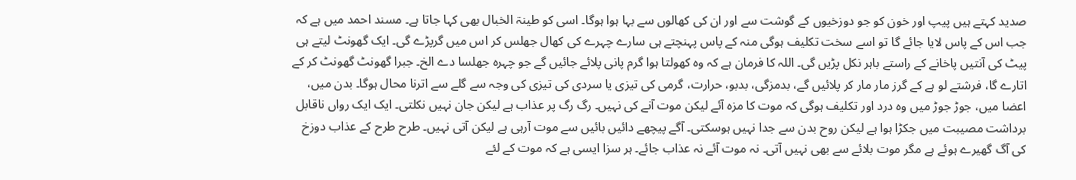صدید کہتے ہیں پیپ اور خون کو جو دوزخیوں کے گوشت سے اور ان کی کھالوں سے بہا ہوا ہوگا۔ اسی کو طینۃ الخبال بھی کہا جاتا ہے۔ مسند احمد میں ہے کہ جب اس کے پاس لایا جائے گا تو اسے سخت تکلیف ہوگی منہ کے پاس پہنچتے ہی سارے چہرے کی کھال جھلس کر اس میں گرپڑے گی۔ ایک گھونٹ لیتے ہی پیٹ کی آنتیں پاخانے کے راستے باہر نکل پڑیں گی۔ اللہ کا فرمان ہے کہ وہ کھولتا ہوا گرم پانی پلائے جائیں گے جو چہرہ جھلسا دے الخ۔ جبرا گھونٹ گھونٹ کر کے اتارے گا، فرشتے لو ہے کے گرز مار مار کر پلائیں گے، بدمزگی، بدبو، حرارت، گرمی کی تیزی یا سردی کی تیزی کی وجہ سے گلے سے اترنا محال ہوگا۔ بدن میں، اعضا میں، جوڑ جوڑ میں وہ درد اور تکلیف ہوگی کہ موت کا مزہ آئے لیکن موت آنے کی نہیں۔ رگ رگ پر عذاب ہے لیکن جان نہیں نکلتی۔ ایک ایک رواں ناقابل برداشت مصیبت میں جکڑا ہوا ہے لیکن روح بدن سے جدا نہیں ہوسکتی۔ آگے پیچھے دائیں بائیں سے موت آرہی ہے لیکن آتی نہیں۔ طرح طرح کے عذاب دوزخ کی آگ گھیرے ہوئے ہے مگر موت بلائے سے بھی نہیں آتی۔ نہ موت آئے نہ عذاب جائے۔ ہر سزا ایسی ہے کہ موت کے لئے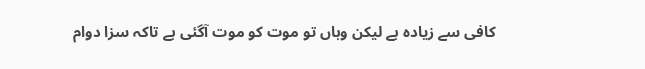کافی سے زیادہ ہے لیکن وہاں تو موت کو موت آگئی ہے تاکہ سزا دوام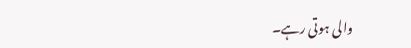والی ہوتی رہے۔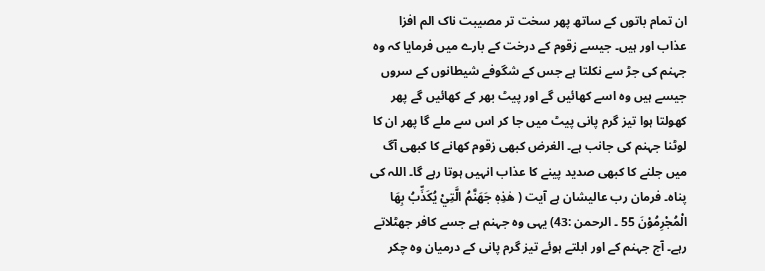ان تمام باتوں کے ساتھ پھر سخت تر مصیبت ناک الم افزا عذاب اور ہیں۔ جیسے زقوم کے درخت کے بارے میں فرمایا کہ وہ جہنم کی جڑ سے نکلتا ہے جس کے شگوفے شیطانوں کے سروں جیسے ہیں وہ اسے کھائیں گے اور پیٹ بھر کے کھائیں گے پھر کھولتا ہوا تیز گرم پانی پیٹ میں جا کر اس سے ملے گا پھر ان کا لوٹنا جہنم کی جانب ہے۔ الغرض کبھی زقوم کھانے کا کبھی آگ میں جلنے کا کبھی صدید پینے کا عذاب انہیں ہوتا رہے گا۔ اللہ کی پناہ۔ فرمان رب عالیشان ہے آیت ( هٰذِهٖ جَهَنَّمُ الَّتِيْ يُكَذِّبُ بِهَا الْمُجْرِمُوْنَ 55 ۔ الرحمن :43) یہی وہ جہنم ہے جسے کافر جھٹلاتے رہے۔ آج جہنم کے اور ابلتے ہوئے تیز گرم پانی کے درمیان وہ چکر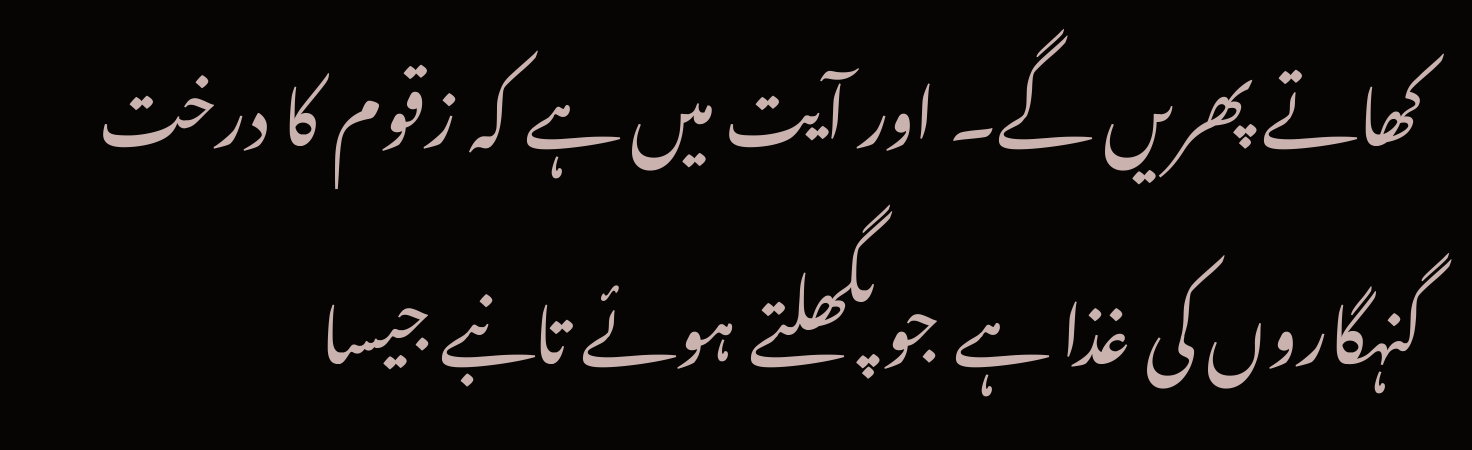کھاتے پھریں گے۔ اور آیت میں ہے کہ زقوم کا درخت گنہگاروں کی غذا ہے جو پگھلتے ہوئے تانبے جیسا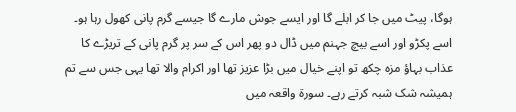ہوگا، پیٹ میں جا کر ابلے گا اور ایسے جوش مارے گا جیسے گرم پانی کھول رہا ہو۔ اسے پکڑو اور اسے بیچ جہنم میں ڈال دو پھر اس کے سر پر گرم پانی کے تریڑے کا عذاب بہاؤ مزہ چکھ تو اپنے خیال میں بڑا عزیز تھا اور اکرام والا تھا یہی جس سے تم ہمیشہ شک شبہ کرتے رہے۔ سورة واقعہ میں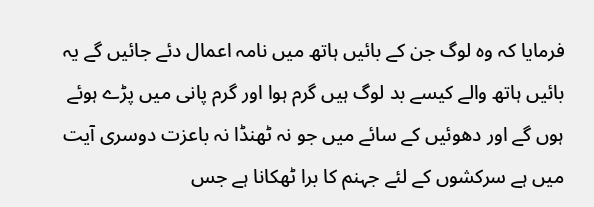فرمایا کہ وہ لوگ جن کے بائیں ہاتھ میں نامہ اعمال دئے جائیں گے یہ بائیں ہاتھ والے کیسے بد لوگ ہیں گرم ہوا اور گرم پانی میں پڑے ہوئے ہوں گے اور دھوئیں کے سائے میں جو نہ ٹھنڈا نہ باعزت دوسری آیت میں ہے سرکشوں کے لئے جہنم کا برا ٹھکانا ہے جس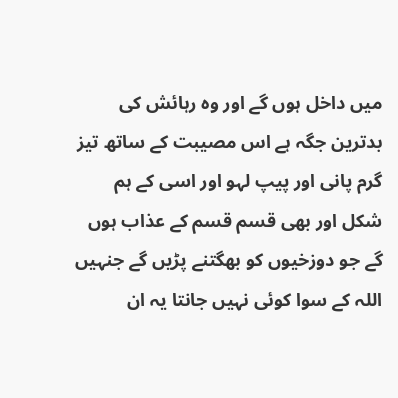میں داخل ہوں گے اور وہ رہائش کی بدترین جگہ ہے اس مصیبت کے ساتھ تیز گرم پانی اور پیپ لہو اور اسی کے ہم شکل اور بھی قسم قسم کے عذاب ہوں گے جو دوزخیوں کو بھگتنے پڑیں گے جنہیں اللہ کے سوا کوئی نہیں جانتا یہ ان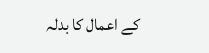کے اعمال کا بدلہ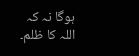ہوگا نہ کہ اللہ کا ظلم۔